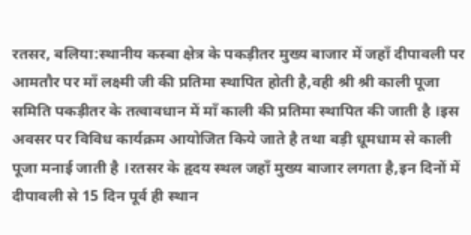रतसर, बलिया:स्थानीय कस्बा क्षेत्र के पकड़ीतर मुख्य बाजार में जहाँ दीपावली पर आमतौर पर माँ लक्ष्मी जी की प्रतिमा स्थापित होती है,वही श्री श्री काली पूजा समिति पकड़ीतर के तत्वावधान में माँ काली की प्रतिमा स्थापित की जाती है ।इस अवसर पर विविध कार्यक्रम आयोजित किये जाते है तथा बड़ी धूमधाम से काली पूजा मनाई जाती है ।रतसर के हृदय स्थल जहाँ मुख्य बाजार लगता है,इन दिनों में दीपावली से 15 दिन पूर्व ही स्थान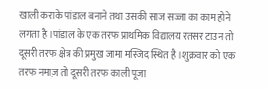खाली कराके पांडाल बनाने तथा उसकी साज सज्जा का काम होने लगता है ।पांडाल के एक तरफ प्राथमिक विद्यालय रतसर टाउन तो दूसरी तरफ क्षेत्र की प्रमुख जामा मस्जिद स्थित है ।शुक्रवार को एक तरफ नमाज़ तो दूसरी तरफ काली पूजा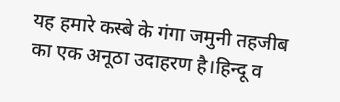यह हमारे कस्बे के गंगा जमुनी तहजीब का एक अनूठा उदाहरण है।हिन्दू व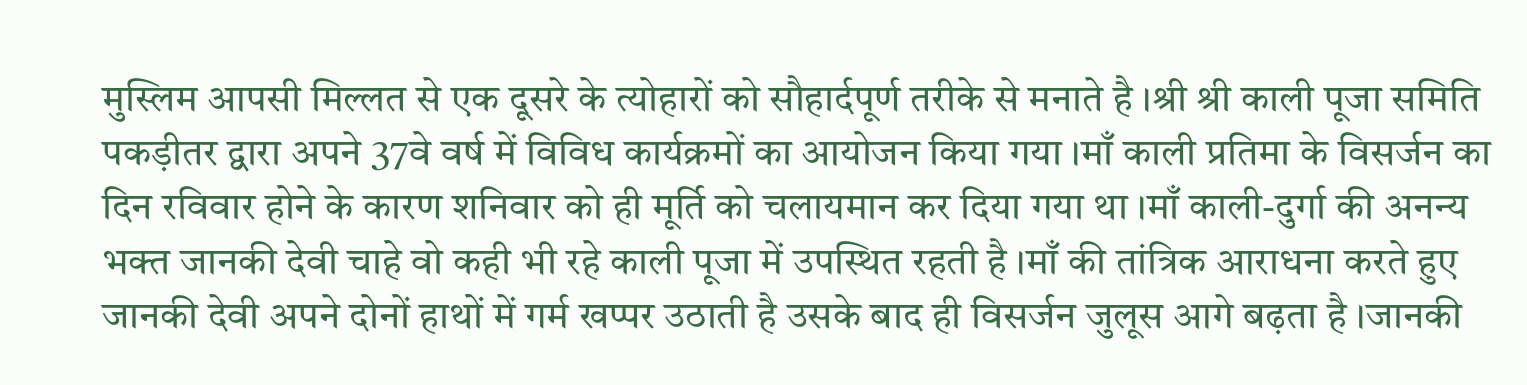मुस्लिम आपसी मिल्लत से एक दूसरे के त्योहारों को सौहार्दपूर्ण तरीके से मनाते है ।श्री श्री काली पूजा समिति पकड़ीतर द्वारा अपने 37वे वर्ष में विविध कार्यक्रमों का आयोजन किया गया ।माँ काली प्रतिमा के विसर्जन का दिन रविवार होने के कारण शनिवार को ही मूर्ति को चलायमान कर दिया गया था ।माँ काली-दुर्गा की अनन्य भक्त जानकी देवी चाहे वो कही भी रहे काली पूजा में उपस्थित रहती है ।माँ की तांत्रिक आराधना करते हुए जानकी देवी अपने दोनों हाथों में गर्म खप्पर उठाती है उसके बाद ही विसर्जन जुलूस आगे बढ़ता है ।जानकी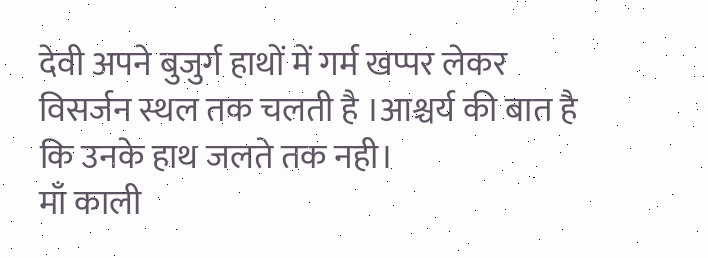देवी अपने बुजुर्ग हाथों में गर्म खप्पर लेकर विसर्जन स्थल तक चलती है ।आश्चर्य की बात है कि उनके हाथ जलते तक नही।
माँ काली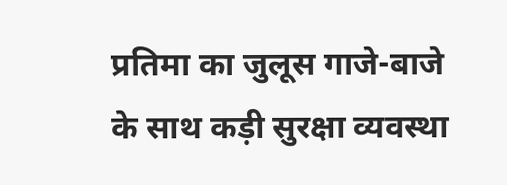प्रतिमा का जुलूस गाजे-बाजे के साथ कड़ी सुरक्षा व्यवस्था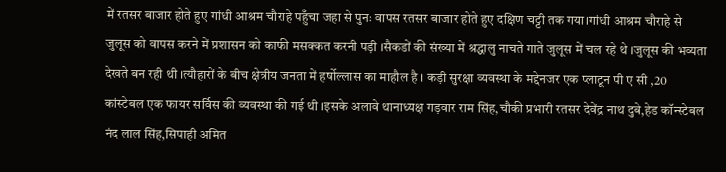में रतसर बाजार होते हुए गांधी आश्रम चौराहे पहुँचा जहा से पुनः वापस रतसर बाजार होते हुए दक्षिण चट्टी तक गया।गांधी आश्रम चौराहे से जुलूस को वापस करने में प्रशासन को काफी मसक्कत करनी पड़ी ।सैकडों की संख्या में श्रद्धालु नाचते गाते जुलूस में चल रहे थे ।जुलूस की भव्यता देखते बन रही थी ।त्यौहारों के बीच क्षेत्रीय जनता में हर्षोल्लास का माहौल है । कड़ी सुरक्षा व्यवस्था के मद्देनजर एक प्लाटून पी ए सी ,20 कांस्टेबल एक फायर सर्विस की व्यवस्था की गई थी ।इसके अलावे थानाध्यक्ष गड़वार राम सिंह,चौकी प्रभारी रतसर देवेंद्र नाथ दुबे,हेड कॉन्स्टेबल नंद लाल सिंह,सिपाही अमित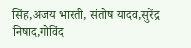सिंह,अजय भारती, संतोष यादव,सुरेंद्र निषाद,गोविंद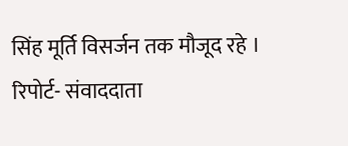सिंह मूर्ति विसर्जन तक मौजूद रहे ।
रिपोर्ट- संवाददाता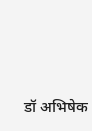डॉ अभिषेक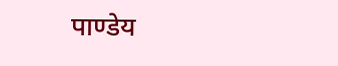पाण्डेय